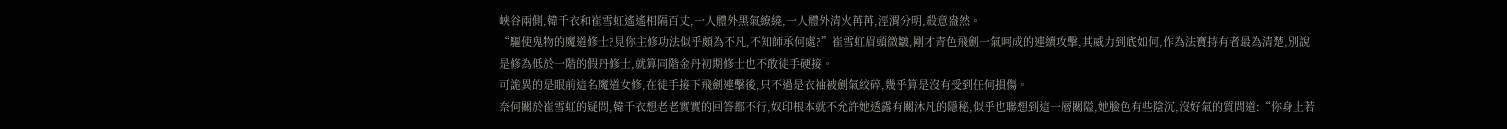峽谷兩側,韓千衣和崔雪虹遙遙相隔百丈,一人體外黑氣繚繞,一人體外清火苒苒,涇渭分明,殺意盎然。
“驅使鬼物的魔道修士?見你主修功法似乎頗為不凡,不知師承何處?”崔雪虹眉頭微皺,剛才青色飛劍一氣呵成的連續攻擊,其威力到底如何,作為法寶持有者最為清楚,別說是修為低於一階的假丹修士,就算同階金丹初期修士也不敢徒手硬接。
可詭異的是眼前這名魔道女修,在徒手接下飛劍連擊後,只不過是衣袖被劍氣絞碎,幾乎算是沒有受到任何損傷。
奈何關於崔雪虹的疑問,韓千衣想老老實實的回答都不行,奴印根本就不允許她透露有關沐凡的隱秘,似乎也聯想到這一層關隘,她臉色有些陰沉,沒好氣的質問道:“你身上若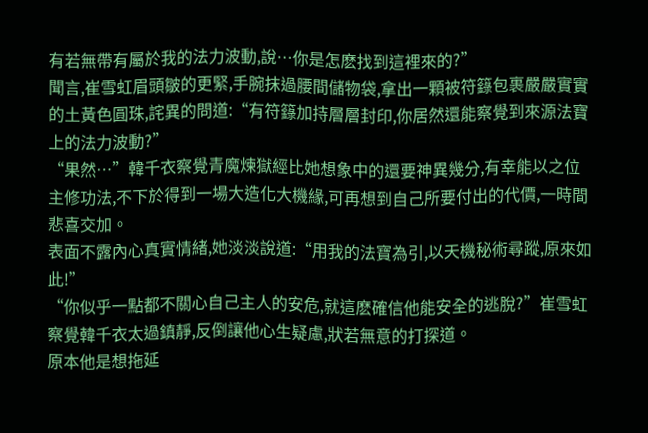有若無帶有屬於我的法力波動,說…你是怎麽找到這裡來的?”
聞言,崔雪虹眉頭皺的更緊,手腕抹過腰間儲物袋,拿出一顆被符籙包裹嚴嚴實實的土黃色圓珠,詫異的問道:“有符籙加持層層封印,你居然還能察覺到來源法寶上的法力波動?”
“果然…”韓千衣察覺青魔煉獄經比她想象中的還要神異幾分,有幸能以之位主修功法,不下於得到一場大造化大機緣,可再想到自己所要付出的代價,一時間悲喜交加。
表面不露內心真實情緒,她淡淡說道:“用我的法寶為引,以天機秘術尋蹤,原來如此!”
“你似乎一點都不關心自己主人的安危,就這麽確信他能安全的逃脫?”崔雪虹察覺韓千衣太過鎮靜,反倒讓他心生疑慮,狀若無意的打探道。
原本他是想拖延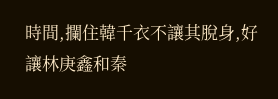時間,攔住韓千衣不讓其脫身,好讓林庚鑫和秦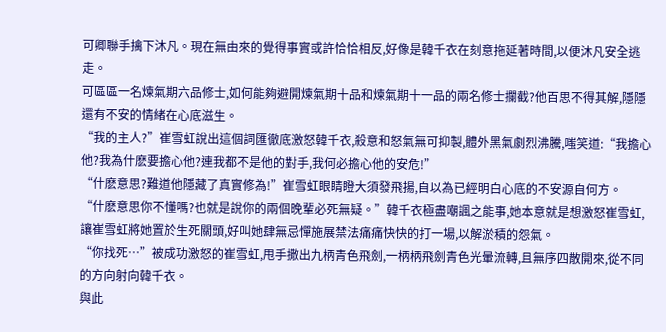可卿聯手擒下沐凡。現在無由來的覺得事實或許恰恰相反,好像是韓千衣在刻意拖延著時間,以便沐凡安全逃走。
可區區一名煉氣期六品修士,如何能夠避開煉氣期十品和煉氣期十一品的兩名修士攔截?他百思不得其解,隱隱還有不安的情緒在心底滋生。
“我的主人?”崔雪虹說出這個詞匯徹底激怒韓千衣,殺意和怒氣無可抑製,體外黑氣劇烈沸騰,嗤笑道:“我擔心他?我為什麽要擔心他?連我都不是他的對手,我何必擔心他的安危!”
“什麽意思?難道他隱藏了真實修為!”崔雪虹眼睛瞪大須發飛揚,自以為已經明白心底的不安源自何方。
“什麽意思你不懂嗎?也就是說你的兩個晚輩必死無疑。”韓千衣極盡嘲諷之能事,她本意就是想激怒崔雪虹,讓崔雪虹將她置於生死關頭,好叫她肆無忌憚施展禁法痛痛快快的打一場,以解淤積的怨氣。
“你找死…”被成功激怒的崔雪虹,甩手撒出九柄青色飛劍,一柄柄飛劍青色光暈流轉,且無序四散開來,從不同的方向射向韓千衣。
與此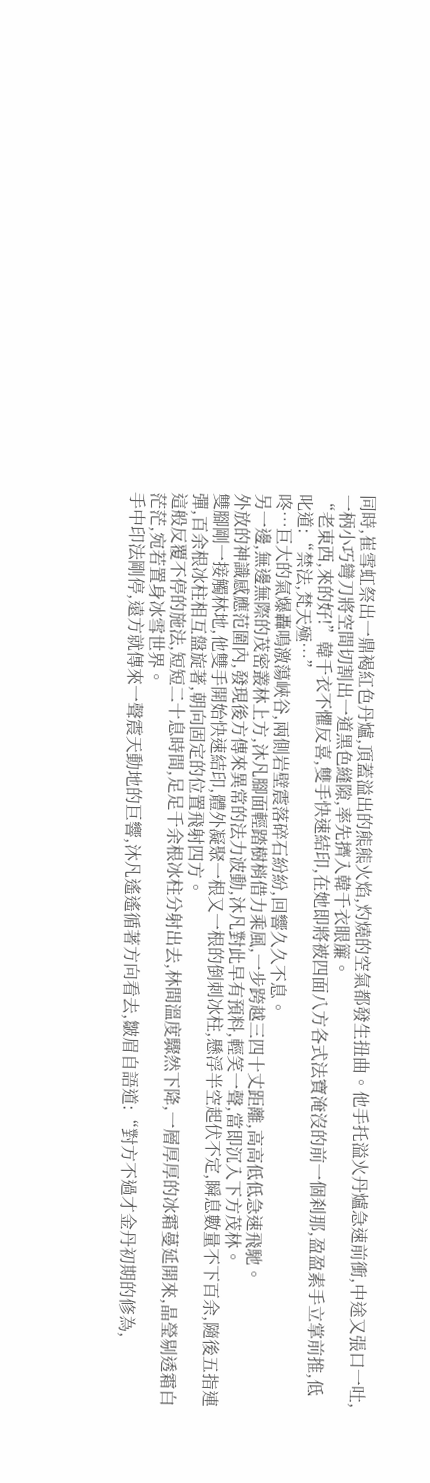同時,崔雪虹祭出一鼎褐紅色丹爐,頂蓋溢出的熊熊火焰,灼燒的空氣都發生扭曲。他手托溢火丹爐急速前衝,中途又張口一吐,一柄小巧彎刀將空間切割出一道黑色縫隙,率先擠入韓千衣眼簾。
“老東西,來的好!”韓千衣不懼反喜,雙手快速結印,在她即將被四面八方各式法寶淹沒的前一個刹那,盈盈素手立掌前推,低叱道:“禁法,梵天殛…”
咚…巨大的氣爆轟鳴激蕩峽谷,兩側岩壁震落碎石紛紛,回響久久不息。
另一邊,無邊無際的茂密叢林上方,沐凡腳面輕踏樹梢借力乘風,一步跨越三四十丈距離,高高低低急速飛馳。
外放的神識感應范圍內,發現後方傳來異常的法力波動,沐凡對此早有預料,輕笑一聲,當即沉入下方茂林。
雙腳剛一接觸林地,他雙手開始快速結印,體外凝聚一根又一根的倒刺冰柱,懸浮半空起伏不定,瞬息數量不下百余,隨後五指連彈,百余根冰柱相互盤旋著,朝向固定的位置飛射四方。
這般反覆不停的施法,短短二十息時間,足足千余根冰柱分射出去,林間溫度驟然下降,一層厚厚的冰霜蔓延開來,晶瑩剔透霜白茫茫,宛若置身冰雪世界。
手中印法剛停,遠方就傳來一聲震天動地的巨響,沐凡遙遙循著方向看去,皺眉自語道:“對方不過才金丹初期的修為,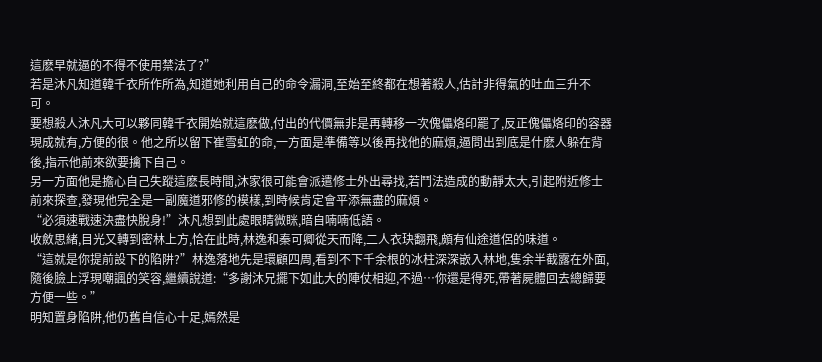這麽早就逼的不得不使用禁法了?”
若是沐凡知道韓千衣所作所為,知道她利用自己的命令漏洞,至始至終都在想著殺人,估計非得氣的吐血三升不可。
要想殺人沐凡大可以夥同韓千衣開始就這麽做,付出的代價無非是再轉移一次傀儡烙印罷了,反正傀儡烙印的容器現成就有,方便的很。他之所以留下崔雪虹的命,一方面是準備等以後再找他的麻煩,逼問出到底是什麽人躲在背後,指示他前來欲要擒下自己。
另一方面他是擔心自己失蹤這麽長時間,沐家很可能會派遣修士外出尋找,若鬥法造成的動靜太大,引起附近修士前來探查,發現他完全是一副魔道邪修的模樣,到時候肯定會平添無盡的麻煩。
“必須速戰速決盡快脫身!”沐凡想到此處眼睛微眯,暗自喃喃低語。
收斂思緒,目光又轉到密林上方,恰在此時,林逸和秦可卿從天而降,二人衣玦翻飛,頗有仙途道侶的味道。
“這就是你提前設下的陷阱?”林逸落地先是環顧四周,看到不下千余根的冰柱深深嵌入林地,隻余半截露在外面,隨後臉上浮現嘲諷的笑容,繼續說道:“多謝沐兄擺下如此大的陣仗相迎,不過…你還是得死,帶著屍體回去總歸要方便一些。”
明知置身陷阱,他仍舊自信心十足,嫣然是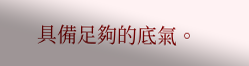具備足夠的底氣。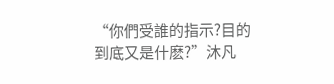“你們受誰的指示?目的到底又是什麽?”沐凡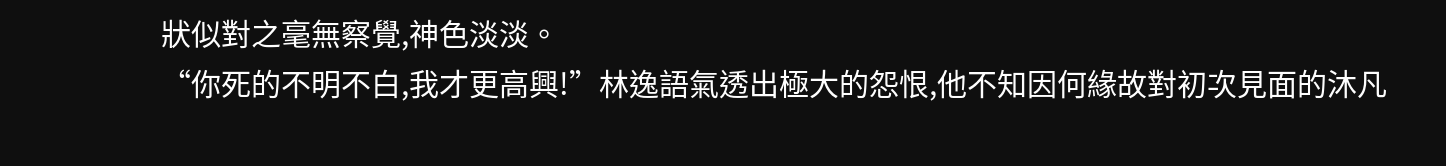狀似對之毫無察覺,神色淡淡。
“你死的不明不白,我才更高興!”林逸語氣透出極大的怨恨,他不知因何緣故對初次見面的沐凡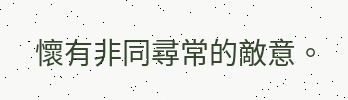懷有非同尋常的敵意。